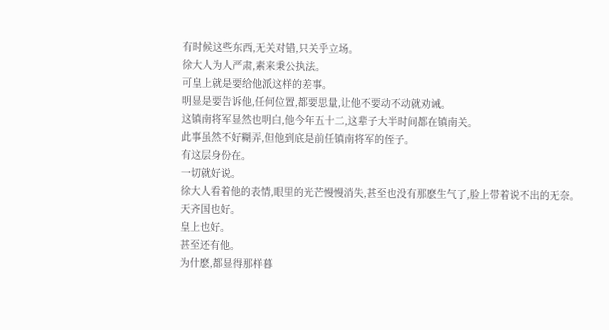有时候这些东西,无关对错,只关乎立场。
徐大人为人严肃,素来秉公执法。
可皇上就是要给他派这样的差事。
明显是要告诉他,任何位置,都要思量,让他不要动不动就劝诫。
这镇南将军显然也明白,他今年五十二,这辈子大半时间都在镇南关。
此事虽然不好糊弄,但他到底是前任镇南将军的侄子。
有这层身份在。
一切就好说。
徐大人看着他的表情,眼里的光芒慢慢消失,甚至也没有那麽生气了,脸上带着说不出的无奈。
天齐国也好。
皇上也好。
甚至还有他。
为什麽,都显得那样暮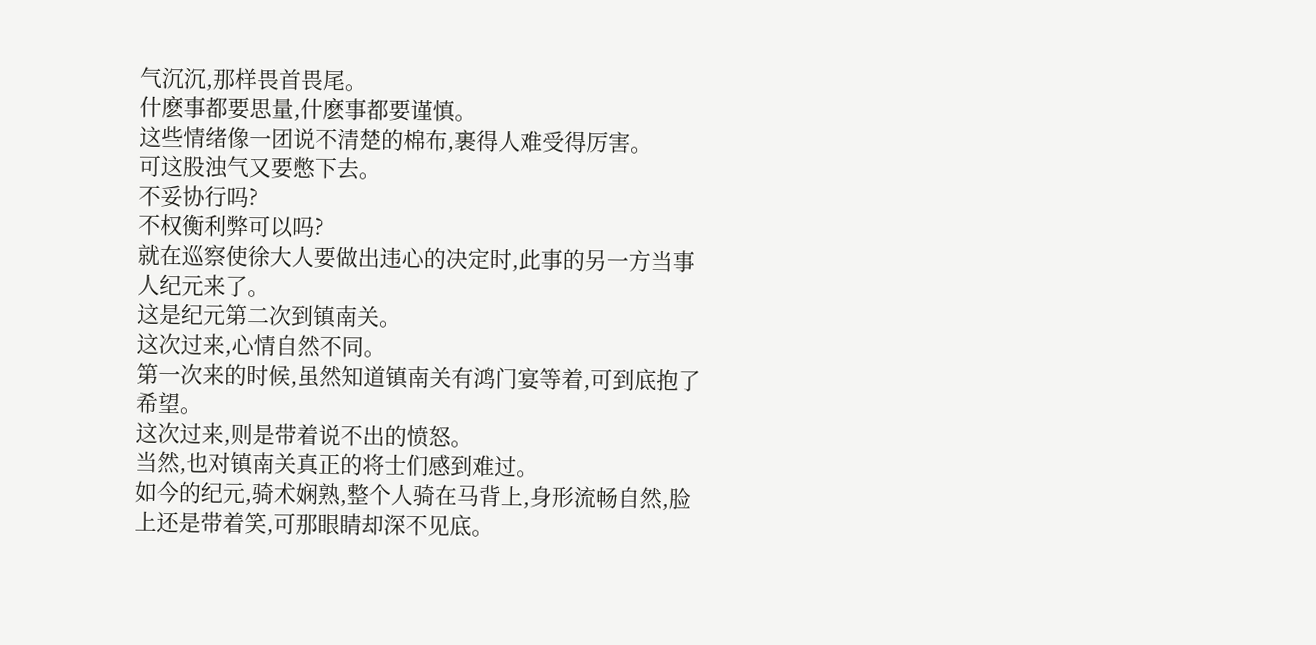气沉沉,那样畏首畏尾。
什麽事都要思量,什麽事都要谨慎。
这些情绪像一团说不清楚的棉布,裹得人难受得厉害。
可这股浊气又要憋下去。
不妥协行吗?
不权衡利弊可以吗?
就在巡察使徐大人要做出违心的决定时,此事的另一方当事人纪元来了。
这是纪元第二次到镇南关。
这次过来,心情自然不同。
第一次来的时候,虽然知道镇南关有鸿门宴等着,可到底抱了希望。
这次过来,则是带着说不出的愤怒。
当然,也对镇南关真正的将士们感到难过。
如今的纪元,骑术娴熟,整个人骑在马背上,身形流畅自然,脸上还是带着笑,可那眼睛却深不见底。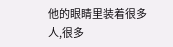他的眼睛里装着很多人,很多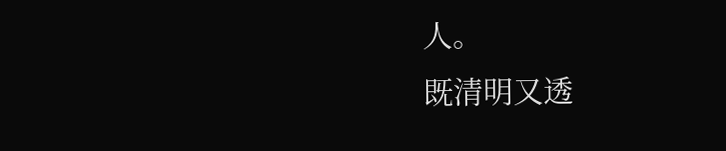人。
既清明又透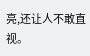亮,还让人不敢直视。